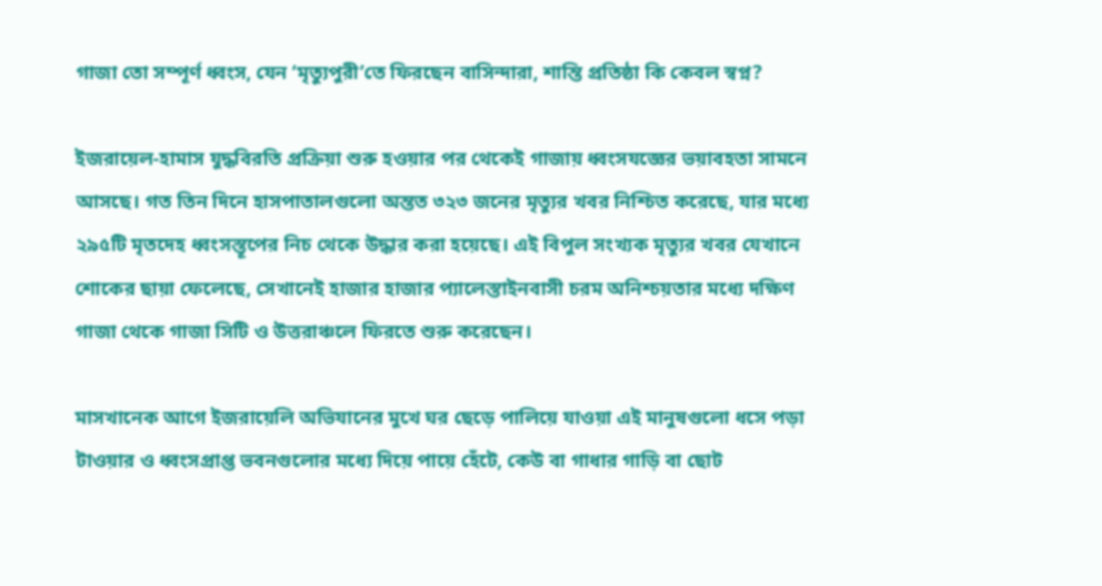গাজা তো সম্পূর্ণ ধ্বংস, যেন ‘মৃত্যুপুরী’তে ফিরছেন বাসিন্দারা, শান্তি প্রতিষ্ঠা কি কেবল স্বপ্ন?

ইজরায়েল-হামাস যুদ্ধবিরতি প্রক্রিয়া শুরু হওয়ার পর থেকেই গাজায় ধ্বংসযজ্ঞের ভয়াবহতা সামনে আসছে। গত তিন দিনে হাসপাতালগুলো অন্তত ৩২৩ জনের মৃত্যুর খবর নিশ্চিত করেছে, যার মধ্যে ২৯৫টি মৃতদেহ ধ্বংসস্তূপের নিচ থেকে উদ্ধার করা হয়েছে। এই বিপুল সংখ্যক মৃত্যুর খবর যেখানে শোকের ছায়া ফেলেছে, সেখানেই হাজার হাজার প্যালেস্তাইনবাসী চরম অনিশ্চয়তার মধ্যে দক্ষিণ গাজা থেকে গাজা সিটি ও উত্তরাঞ্চলে ফিরতে শুরু করেছেন।

মাসখানেক আগে ইজরায়েলি অভিযানের মুখে ঘর ছেড়ে পালিয়ে যাওয়া এই মানুষগুলো ধসে পড়া টাওয়ার ও ধ্বংসপ্রাপ্ত ভবনগুলোর মধ্যে দিয়ে পায়ে হেঁটে, কেউ বা গাধার গাড়ি বা ছোট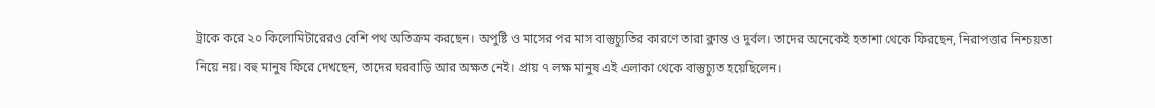ট্রাকে করে ২০ কিলোমিটারেরও বেশি পথ অতিক্রম করছেন। অপুষ্টি ও মাসের পর মাস বাস্তুচ্যুতির কারণে তারা ক্লান্ত ও দুর্বল। তাদের অনেকেই হতাশা থেকে ফিরছেন, নিরাপত্তার নিশ্চয়তা নিয়ে নয়। বহু মানুষ ফিরে দেখছেন, তাদের ঘরবাড়ি আর অক্ষত নেই। প্রায় ৭ লক্ষ মানুষ এই এলাকা থেকে বাস্তুচ্যুত হয়েছিলেন।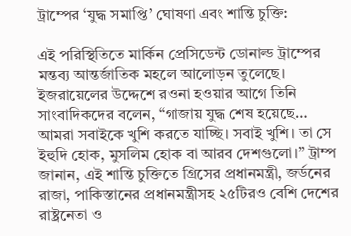ট্রাম্পের ‘যুদ্ধ সমাপ্তি’ ঘোষণা এবং শান্তি চুক্তি:

এই পরিস্থিতিতে মার্কিন প্রেসিডেন্ট ডোনাল্ড ট্রাম্পের মন্তব্য আন্তর্জাতিক মহলে আলোড়ন তুলেছে। ইজরায়েলের উদ্দেশে রওনা হওয়ার আগে তিনি সাংবাদিকদের বলেন, “গাজায় যুদ্ধ শেষ হয়েছে… আমরা সবাইকে খুশি করতে যাচ্ছি। সবাই খুশি। তা সে ইহুদি হোক, মুসলিম হোক বা আরব দেশগুলো।” ট্রাম্প জানান, এই শান্তি চুক্তিতে গ্রিসের প্রধানমন্ত্রী, জর্ডনের রাজা, পাকিস্তানের প্রধানমন্ত্রীসহ ২৫টিরও বেশি দেশের রাষ্ট্রনেতা ও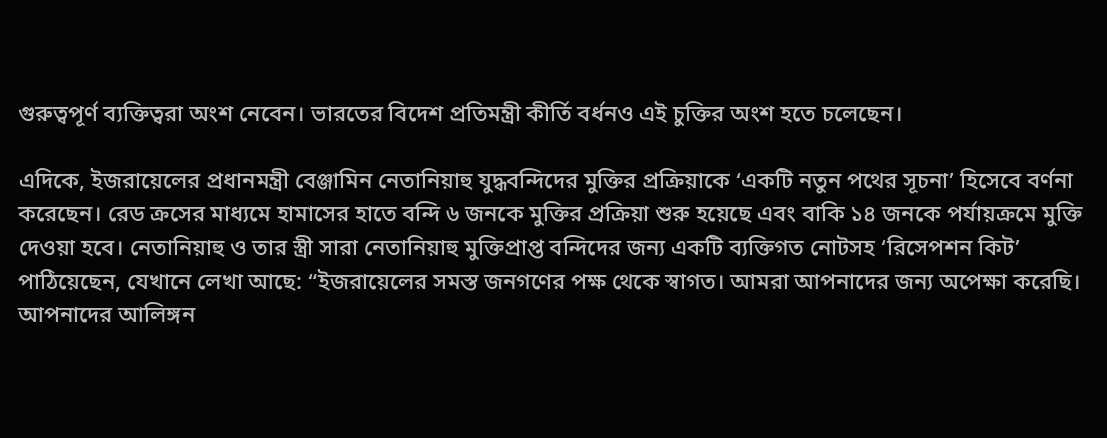গুরুত্বপূর্ণ ব্যক্তিত্বরা অংশ নেবেন। ভারতের বিদেশ প্রতিমন্ত্রী কীর্তি বর্ধনও এই চুক্তির অংশ হতে চলেছেন।

এদিকে, ইজরায়েলের প্রধানমন্ত্রী বেঞ্জামিন নেতানিয়াহু যুদ্ধবন্দিদের মুক্তির প্রক্রিয়াকে ‘একটি নতুন পথের সূচনা’ হিসেবে বর্ণনা করেছেন। রেড ক্রসের মাধ্যমে হামাসের হাতে বন্দি ৬ জনকে মুক্তির প্রক্রিয়া শুরু হয়েছে এবং বাকি ১৪ জনকে পর্যায়ক্রমে মুক্তি দেওয়া হবে। নেতানিয়াহু ও তার স্ত্রী সারা নেতানিয়াহু মুক্তিপ্রাপ্ত বন্দিদের জন্য একটি ব্যক্তিগত নোটসহ ‘রিসেপশন কিট’ পাঠিয়েছেন, যেখানে লেখা আছে: “ইজরায়েলের সমস্ত জনগণের পক্ষ থেকে স্বাগত। আমরা আপনাদের জন্য অপেক্ষা করেছি। আপনাদের আলিঙ্গন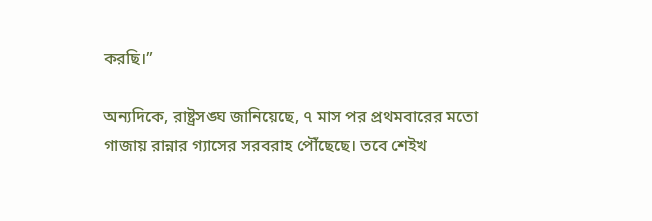করছি।”

অন্যদিকে, রাষ্ট্রসঙ্ঘ জানিয়েছে, ৭ মাস পর প্রথমবারের মতো গাজায় রান্নার গ্যাসের সরবরাহ পৌঁছেছে। তবে শেইখ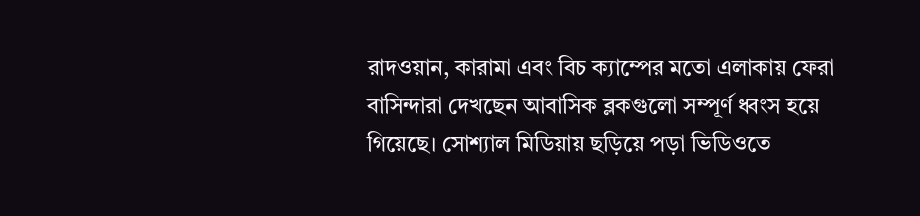রাদওয়ান, কারামা এবং বিচ ক্যাম্পের মতো এলাকায় ফেরা বাসিন্দারা দেখছেন আবাসিক ব্লকগুলো সম্পূর্ণ ধ্বংস হয়ে গিয়েছে। সোশ্যাল মিডিয়ায় ছড়িয়ে পড়া ভিডিওতে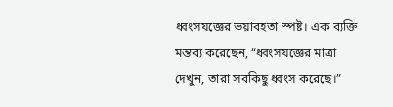ধ্বংসযজ্ঞের ভয়াবহতা স্পষ্ট। এক ব্যক্তি মন্তব্য করেছেন, “ধ্বংসযজ্ঞের মাত্রা দেখুন, তারা সবকিছু ধ্বংস করেছে।”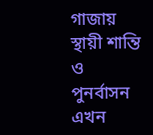গাজায় স্থায়ী শান্তি ও পুনর্বাসন এখন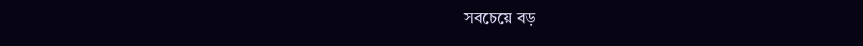সবচেয়ে বড়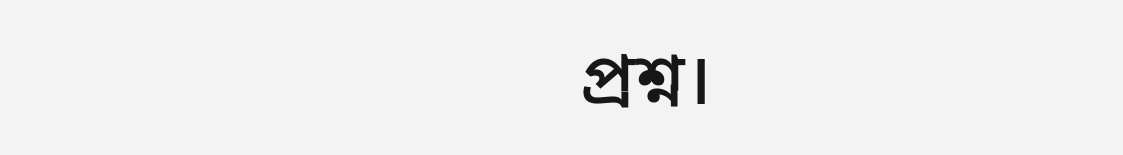প্রশ্ন।